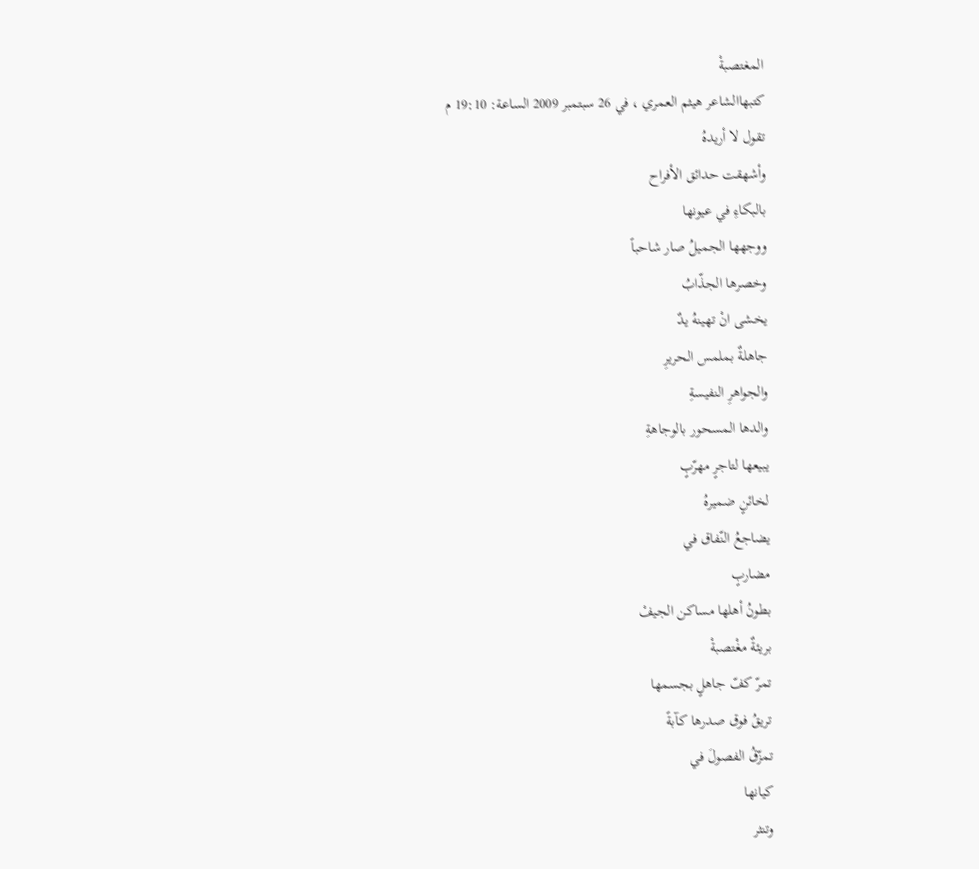المغتصبةْ
كتبهاالشاعر هيثم العمري ، في 26 سبتمبر 2009 الساعة: 19:10 م
تقول لا أريدهُ
وأشهقت حدائق الأفراح
بالبكاءِ في عيونها
ووجهها الجميلُ صار شاحباً
وخصرها الجذّابُ
يخشى انْ تهينهُ يدٌ
جاهلةٌ بملمس الحريرِ
والجواهرِ النفيسةِ
والدها المسحور بالوجاهةِ
يبيعها لتاجرٍ مهرّبٍ
لخائنٍ ضميرهُ
يضاجعُ النّفاق في
مضاربٍ
بطونُ أهلها مساكن الجيفْ
بريئةٌ مغْتصبةْ
تمرّ كفّ جاهلٍ بجسمها
تريقُ فوق صدرها كآبةً
تمزّقُ الفصولَ في
كيانها
وتنثر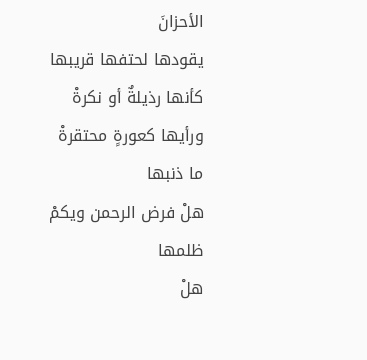الأحزانَ
يقودها لحتفها قريبها
كأنها رذيلةٌ أو نكرةْ
ورأيها كعورةٍ محتقرةْ
ما ذنبها
هلْ فرض الرحمن ويكمْ
ظلمها
هلْ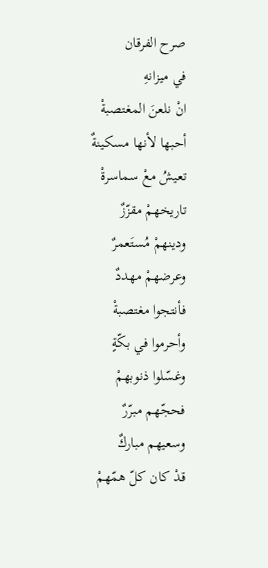صرح الفرقان
في ميزانهِ
انْ نلعنَ المغتصبةْ
أحبها لأنها مسكينةٌ
تعيشُ معْ سماسرةْ
تاريخهمْ مقزّزٌ
ودينهمْ مُستَعمرٌ
وعرضهمْ مهددٌ
فأنتجوا مغتصبةْ
وأحرموا في بكّةٍ
وغسّلوا ذنوبهمْ
فحجّهم مبرّرٌ
وسعيهم مباركٌ
قدْ كان كلّ همّهمْ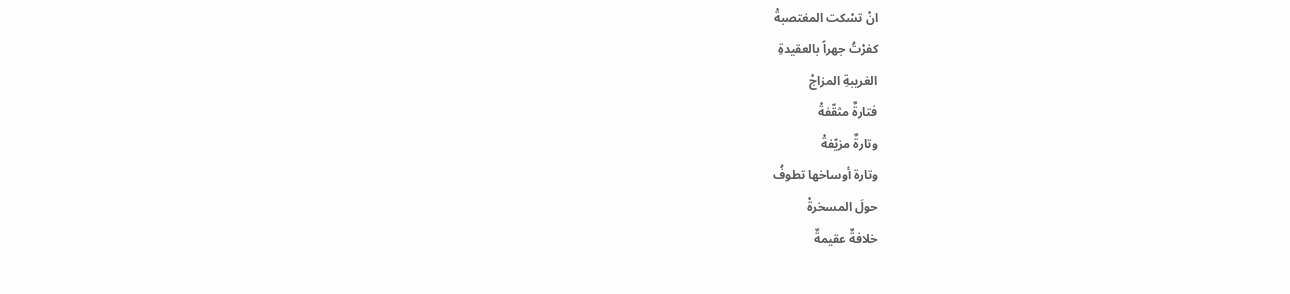انْ تسْكت المغتصبةْ
كفرْتُ جهراً بالعقيدةِ
الغريبةِ المزاجْ
فتارةٌ مثقّفةْ
وتارةٌ مزيّفةْ
وتارة أوساخها تطوفُ
حولَ المسخرةْ
خلافةٌ عقيمةٌ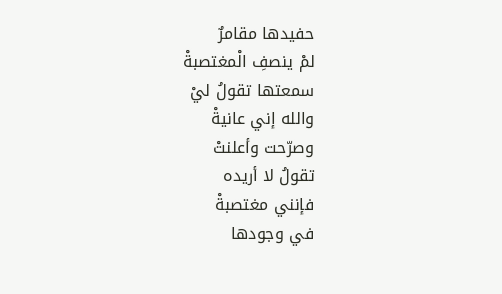حفيدها مقامرٌ
لمْ ينصفِ الْمغتصبةْ
سمعتها تقولُ ليْ
والله إني عانيةْ
وصرّحت وأعلنتْ
تقولُ لا أريده
فإنني مغتصبةْ
في وجودها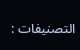التصنيفات :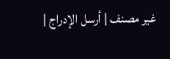غير مصنف | أرسل الإدراج |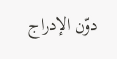دوّن الإدراج